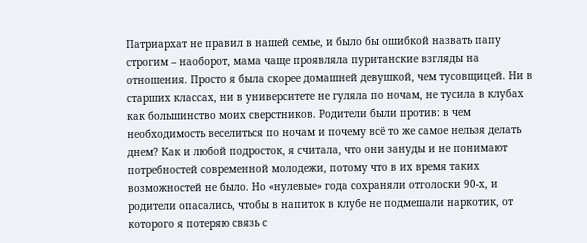Патриархат не правил в нашей семье, и было бы ошибкой назвать папу строгим – наоборот, мама чаще проявляла пуританские взгляды на отношения. Просто я была скорее домашней девушкой, чем тусовщицей. Ни в старших классах, ни в университете не гуляла по ночам, не тусила в клубах как большинство моих сверстников. Родители были против: в чем необходимость веселиться по ночам и почему всё то же самое нельзя делать днем? Как и любой подросток, я считала, что они зануды и не понимают потребностей современной молодежи, потому что в их время таких возможностей не было. Но «нулевые» года сохраняли отголоски 90-х, и родители опасались, чтобы в напиток в клубе не подмешали наркотик, от которого я потеряю связь с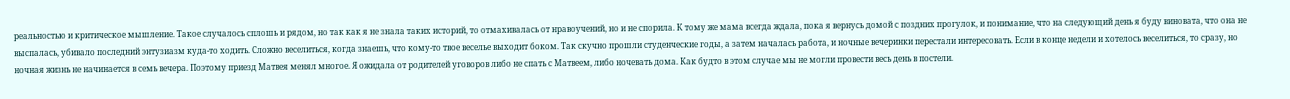реальностью и критическое мышление. Такое случалось сплошь и рядом, но так как я не знала таких историй, то отмахивалась от нравоучений, но и не спорила. К тому же мама всегда ждала, пока я вернусь домой с поздних прогулок, и понимание, что на следующий день я буду виновата, что она не выспалась, убивало последний энтузиазм куда-то ходить. Сложно веселиться, когда знаешь, что кому-то твое веселье выходит боком. Так скучно прошли студенческие годы, а затем началась работа, и ночные вечеринки перестали интересовать. Если в конце недели и хотелось веселиться, то сразу, но ночная жизнь не начинается в семь вечера. Поэтому приезд Матвея менял многое. Я ожидала от родителей уговоров либо не спать с Матвеем, либо ночевать дома. Как будто в этом случае мы не могли провести весь день в постели.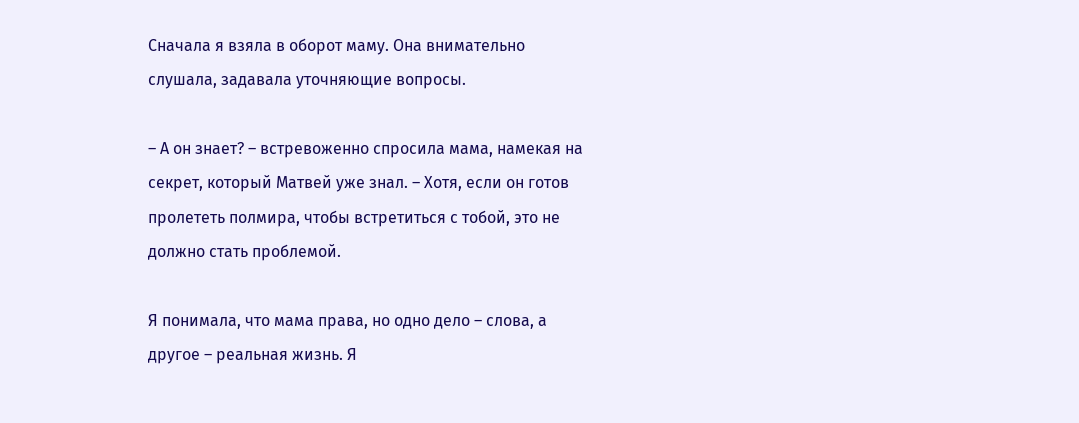Сначала я взяла в оборот маму. Она внимательно слушала, задавала уточняющие вопросы.

– А он знает? – встревоженно спросила мама, намекая на секрет, который Матвей уже знал. – Хотя, если он готов пролететь полмира, чтобы встретиться с тобой, это не должно стать проблемой.

Я понимала, что мама права, но одно дело – слова, а другое – реальная жизнь. Я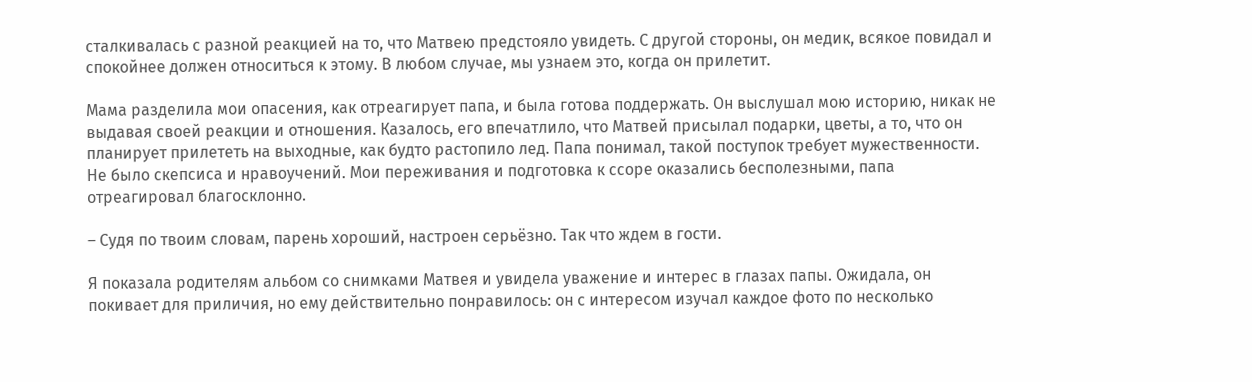сталкивалась с разной реакцией на то, что Матвею предстояло увидеть. С другой стороны, он медик, всякое повидал и спокойнее должен относиться к этому. В любом случае, мы узнаем это, когда он прилетит.

Мама разделила мои опасения, как отреагирует папа, и была готова поддержать. Он выслушал мою историю, никак не выдавая своей реакции и отношения. Казалось, его впечатлило, что Матвей присылал подарки, цветы, а то, что он планирует прилететь на выходные, как будто растопило лед. Папа понимал, такой поступок требует мужественности. Не было скепсиса и нравоучений. Мои переживания и подготовка к ссоре оказались бесполезными, папа отреагировал благосклонно.

– Судя по твоим словам, парень хороший, настроен серьёзно. Так что ждем в гости.

Я показала родителям альбом со снимками Матвея и увидела уважение и интерес в глазах папы. Ожидала, он покивает для приличия, но ему действительно понравилось: он с интересом изучал каждое фото по несколько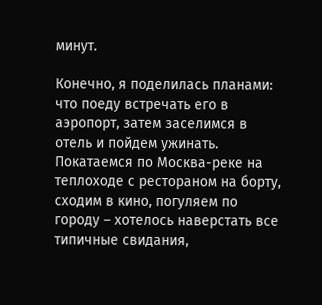минут.

Конечно, я поделилась планами: что поеду встречать его в аэропорт, затем заселимся в отель и пойдем ужинать. Покатаемся по Москва-реке на теплоходе с рестораном на борту, сходим в кино, погуляем по городу – хотелось наверстать все типичные свидания,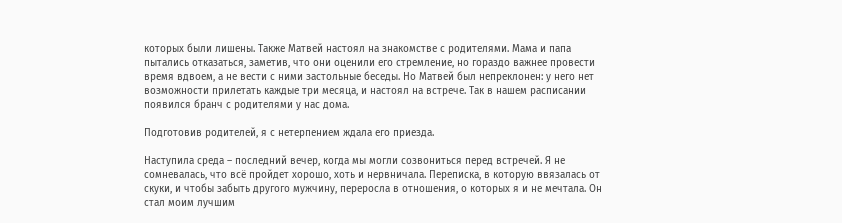которых были лишены. Также Матвей настоял на знакомстве с родителями. Мама и папа пытались отказаться, заметив, что они оценили его стремление, но гораздо важнее провести время вдвоем, а не вести с ними застольные беседы. Но Матвей был непреклонен: у него нет возможности прилетать каждые три месяца, и настоял на встрече. Так в нашем расписании появился бранч с родителями у нас дома.

Подготовив родителей, я с нетерпением ждала его приезда.

Наступила среда – последний вечер, когда мы могли созвониться перед встречей. Я не сомневалась, что всё пройдет хорошо, хоть и нервничала. Переписка, в которую ввязалась от скуки, и чтобы забыть другого мужчину, переросла в отношения, о которых я и не мечтала. Он стал моим лучшим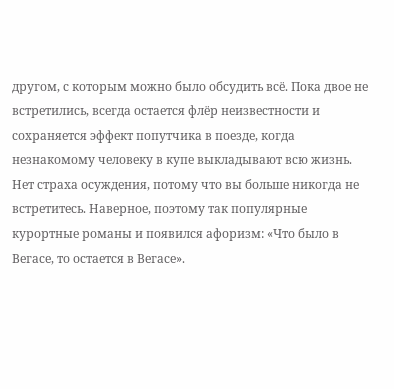другом, с которым можно было обсудить всё. Пока двое не встретились, всегда остается флёр неизвестности и сохраняется эффект попутчика в поезде, когда незнакомому человеку в купе выкладывают всю жизнь. Нет страха осуждения, потому что вы больше никогда не встретитесь. Наверное, поэтому так популярные курортные романы и появился афоризм: «Что было в Вегасе, то остается в Вегасе».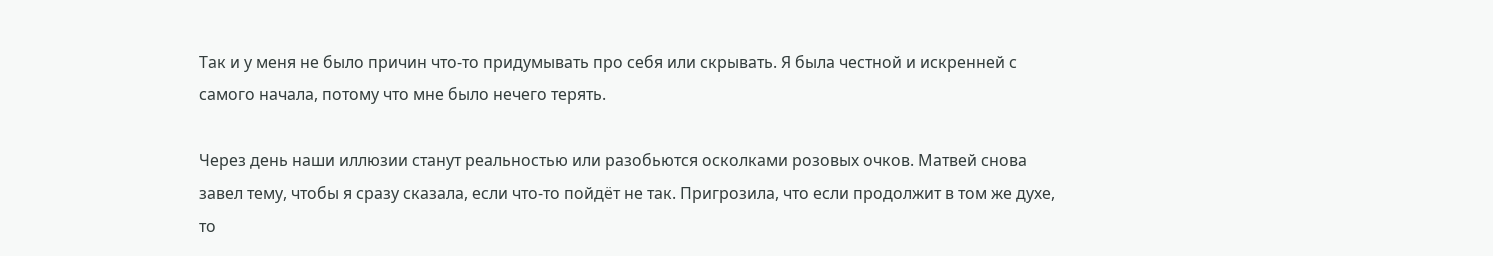Так и у меня не было причин что-то придумывать про себя или скрывать. Я была честной и искренней с самого начала, потому что мне было нечего терять.

Через день наши иллюзии станут реальностью или разобьются осколками розовых очков. Матвей снова завел тему, чтобы я сразу сказала, если что-то пойдёт не так. Пригрозила, что если продолжит в том же духе, то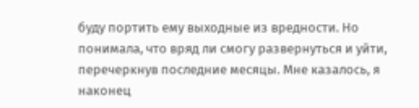буду портить ему выходные из вредности. Но понимала, что вряд ли смогу развернуться и уйти, перечеркнув последние месяцы. Мне казалось, я наконец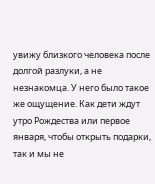увижу близкого человека после долгой разлуки, а не незнакомца. У него было такое же ощущение. Как дети ждут утро Рождества или первое января, чтобы открыть подарки, так и мы не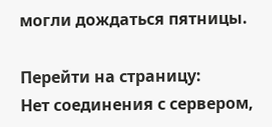могли дождаться пятницы.

Перейти на страницу:
Нет соединения с сервером,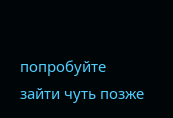попробуйте зайти чуть позже